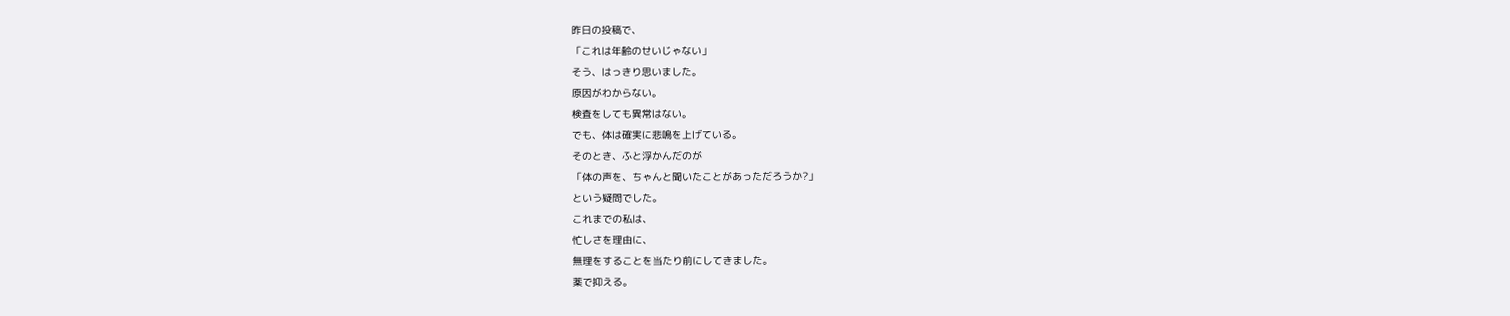昨日の投稿で、
「これは年齢のせいじゃない」
そう、はっきり思いました。
原因がわからない。
検査をしても異常はない。
でも、体は確実に悲鳴を上げている。
そのとき、ふと浮かんだのが
「体の声を、ちゃんと聞いたことがあっただろうか?」
という疑問でした。
これまでの私は、
忙しさを理由に、
無理をすることを当たり前にしてきました。
薬で抑える。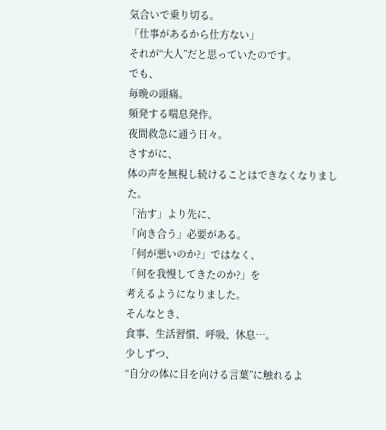気合いで乗り切る。
「仕事があるから仕方ない」
それが“大人”だと思っていたのです。
でも、
毎晩の頭痛。
頻発する喘息発作。
夜間救急に通う日々。
さすがに、
体の声を無視し続けることはできなくなりました。
「治す」より先に、
「向き合う」必要がある。
「何が悪いのか?」ではなく、
「何を我慢してきたのか?」を
考えるようになりました。
そんなとき、
食事、生活習慣、呼吸、休息…。
少しずつ、
“自分の体に目を向ける言葉”に触れるよ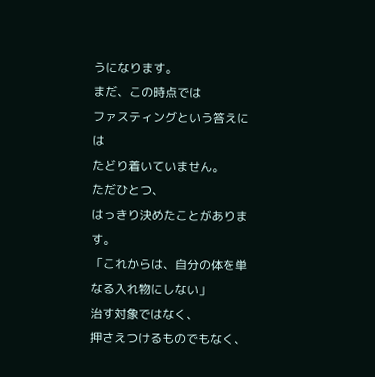うになります。
まだ、この時点では
ファスティングという答えには
たどり着いていません。
ただひとつ、
はっきり決めたことがあります。
「これからは、自分の体を単なる入れ物にしない」
治す対象ではなく、
押さえつけるものでもなく、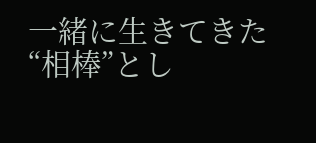一緒に生きてきた“相棒”とし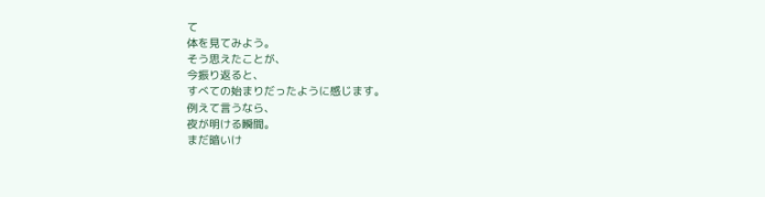て
体を見てみよう。
そう思えたことが、
今振り返ると、
すべての始まりだったように感じます。
例えて言うなら、
夜が明ける瞬間。
まだ暗いけ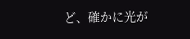ど、確かに光が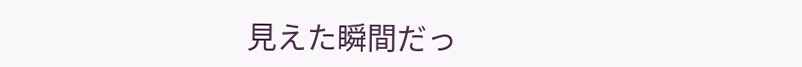見えた瞬間だっ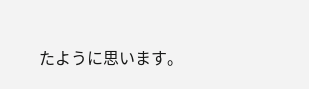たように思います。